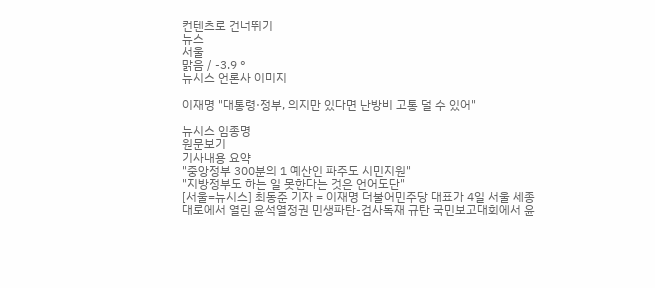컨텐츠로 건너뛰기
뉴스
서울
맑음 / -3.9 °
뉴시스 언론사 이미지

이재명 "대통령·정부, 의지만 있다면 난방비 고통 덜 수 있어"

뉴시스 임종명
원문보기
기사내용 요약
"중앙정부 300분의 1 예산인 파주도 시민지원"
"지방정부도 하는 일 못한다는 것은 언어도단"
[서울=뉴시스] 최동준 기자 = 이재명 더불어민주당 대표가 4일 서울 세종대로에서 열린 윤석열정권 민생파탄-검사독재 규탄 국민보고대회에서 윤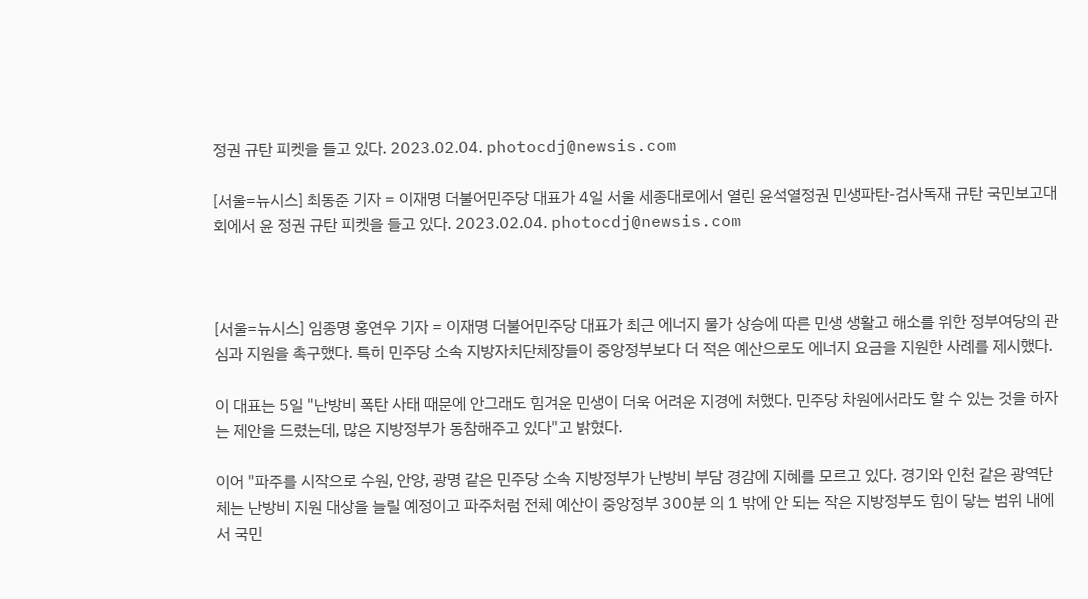정권 규탄 피켓을 들고 있다. 2023.02.04. photocdj@newsis.com

[서울=뉴시스] 최동준 기자 = 이재명 더불어민주당 대표가 4일 서울 세종대로에서 열린 윤석열정권 민생파탄-검사독재 규탄 국민보고대회에서 윤 정권 규탄 피켓을 들고 있다. 2023.02.04. photocdj@newsis.com



[서울=뉴시스] 임종명 홍연우 기자 = 이재명 더불어민주당 대표가 최근 에너지 물가 상승에 따른 민생 생활고 해소를 위한 정부여당의 관심과 지원을 촉구했다. 특히 민주당 소속 지방자치단체장들이 중앙정부보다 더 적은 예산으로도 에너지 요금을 지원한 사례를 제시했다.

이 대표는 5일 "난방비 폭탄 사태 때문에 안그래도 힘겨운 민생이 더욱 어려운 지경에 처했다. 민주당 차원에서라도 할 수 있는 것을 하자는 제안을 드렸는데, 많은 지방정부가 동참해주고 있다"고 밝혔다.

이어 "파주를 시작으로 수원, 안양, 광명 같은 민주당 소속 지방정부가 난방비 부담 경감에 지혜를 모르고 있다. 경기와 인천 같은 광역단체는 난방비 지원 대상을 늘릴 예정이고 파주처럼 전체 예산이 중앙정부 300분 의 1 밖에 안 되는 작은 지방정부도 힘이 닿는 범위 내에서 국민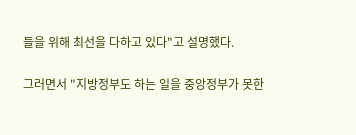들을 위해 최선을 다하고 있다"고 설명했다.

그러면서 "지방정부도 하는 일을 중앙정부가 못한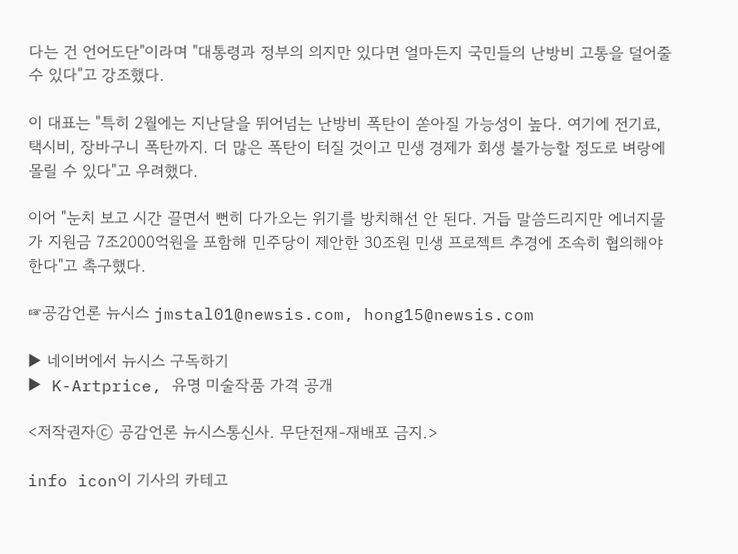다는 건 언어도단"이라며 "대통령과 정부의 의지만 있다면 얼마든지 국민들의 난방비 고통을 덜어줄 수 있다"고 강조했다.

이 대표는 "특히 2월에는 지난달을 뛰어넘는 난방비 폭탄이 쏟아질 가능성이 높다. 여기에 전기료, 택시비, 장바구니 폭탄까지. 더 많은 폭탄이 터질 것이고 민생 경제가 회생 불가능할 정도로 벼랑에 몰릴 수 있다"고 우려했다.

이어 "눈치 보고 시간 끌면서 뻔히 다가오는 위기를 방치해선 안 된다. 거듭 말씀드리지만 에너지물가 지원금 7조2000억원을 포함해 민주당이 제안한 30조원 민생 프로젝트 추경에 조속히 협의해야 한다"고 촉구했다.

☞공감언론 뉴시스 jmstal01@newsis.com, hong15@newsis.com

▶ 네이버에서 뉴시스 구독하기
▶ K-Artprice, 유명 미술작품 가격 공개

<저작권자ⓒ 공감언론 뉴시스통신사. 무단전재-재배포 금지.>

info icon이 기사의 카테고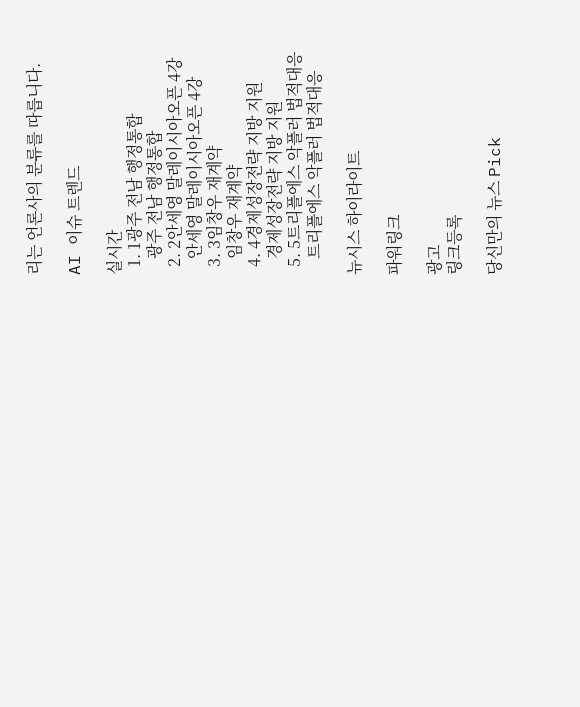리는 언론사의 분류를 따릅니다.

AI 이슈 트렌드

실시간
  1. 1광주 전남 행정통합
    광주 전남 행정통합
  2. 2안세영 말레이시아오픈 4강
    안세영 말레이시아오픈 4강
  3. 3임창우 재계약
    임창우 재계약
  4. 4경제성장전략 지방 지원
    경제성장전략 지방 지원
  5. 5트리플에스 악플러 법적대응
    트리플에스 악플러 법적대응

뉴시스 하이라이트

파워링크

광고
링크등록

당신만의 뉴스 Pick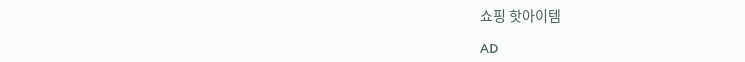쇼핑 핫아이템

AD